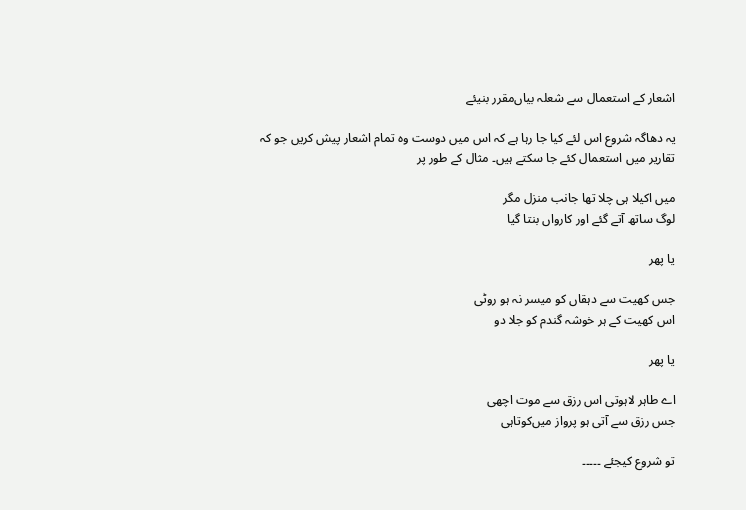اشعار کے استعمال سے شعلہ بیاں‌مقرر بنیئے

یہ دھاگہ شروع اس لئے کیا جا رہا ہے کہ اس میں دوست وہ تمام اشعار پیش کریں جو کہ تقاریر میں استعمال کئے جا سکتے ہیں۔ مثال کے طور پر

میں اکیلا ہی چلا تھا جانب منزل مگر
لوگ ساتھ آتے گئے اور کارواں بنتا گیا

یا پھر

جس کھیت سے دہقاں کو میسر نہ ہو روٹی
اس کھیت کے ہر خوشہ گندم کو جلا دو

یا پھر

اے طاہر لاہوتی اس رزق سے موت اچھی
جس رزق سے آتی ہو پرواز میں‌کوتاہی

تو شروع کیجئے ۔۔۔۔۔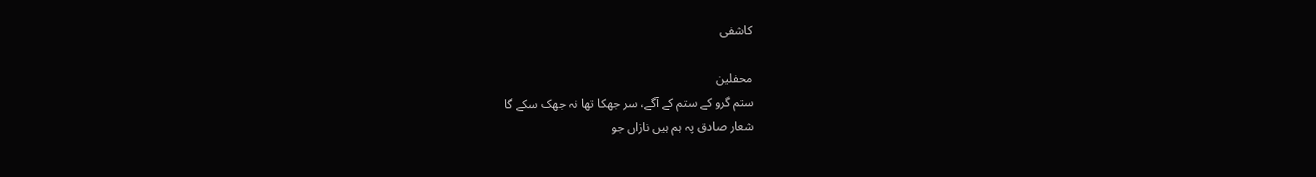کاشفی

محفلین
ستم گرو کے ستم کے آگے، سر جھکا تھا نہ جھک سکے گا
شعار صادق پہ ہم ہیں نازاں جو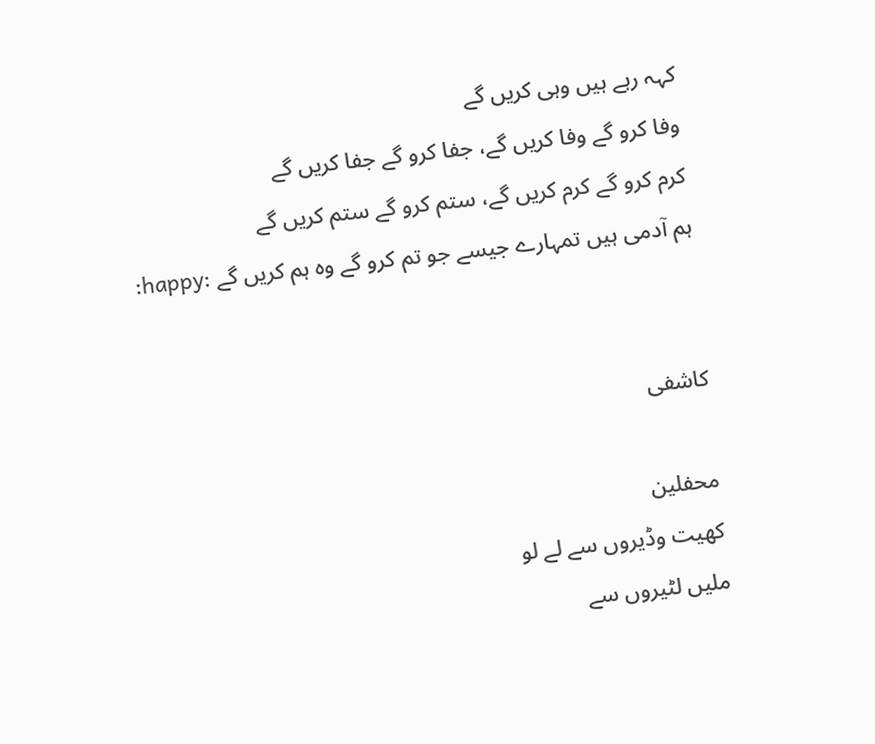کہہ رہے ہیں وہی کریں گے
وفا کرو گے وفا کریں گے، جفا کرو گے جفا کریں گے
کرم کرو گے کرم کریں گے، ستم کرو گے ستم کریں گے
ہم آدمی ہیں تمہارے جیسے جو تم کرو گے وہ ہم کریں گے :happy:


کاشفی

محفلین
کھیت وڈیروں سے لے لو
ملیں لٹیروں سے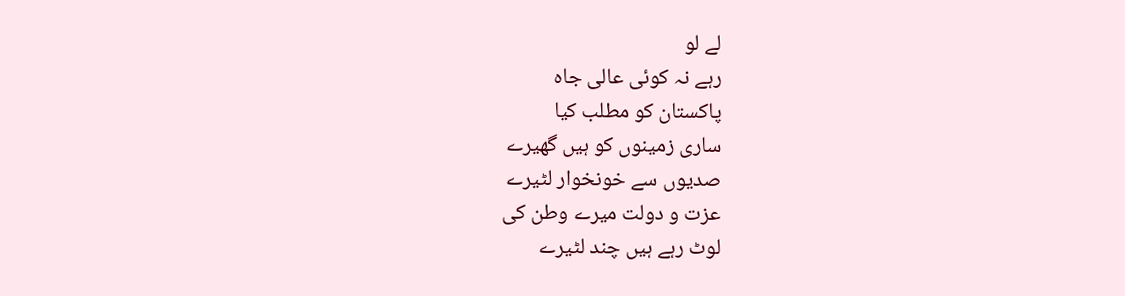لے لو
رہے نہ کوئی عالی جاہ
پاکستان کو مطلب کیا
ساری زمینوں کو ہیں گھیرے
صدیوں سے خونخوار لٹیرے
عزت و دولت میرے وطن کی
لوٹ رہے ہیں چند لٹیرے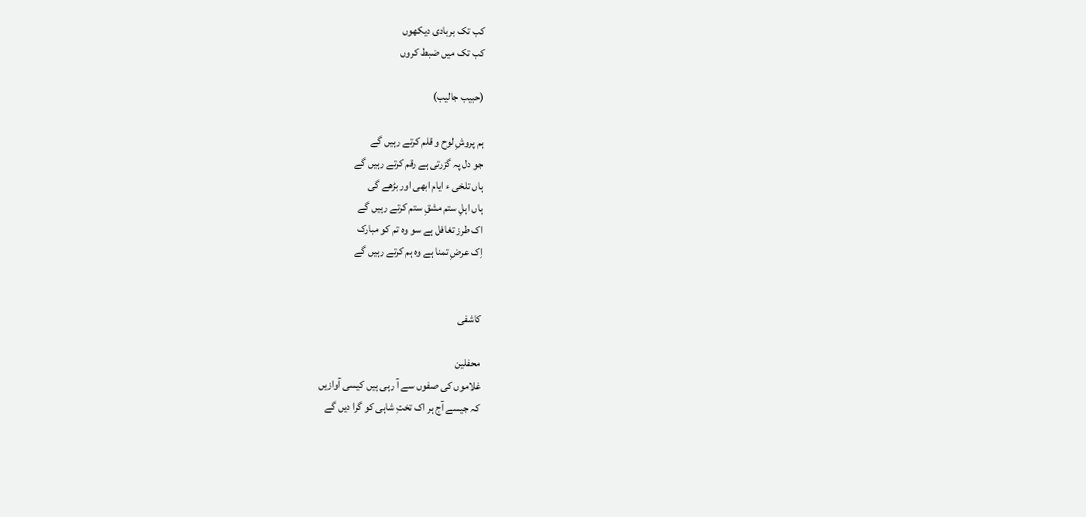کب تک بربادی دیکھوں
کب تک میں ضبط کروں

(حبیب جالیب)

ہم پروشِ لوح و قلم کرتے رہیں گے
جو دل پہ گزرتی ہے رقم کرتے رہیں گے
ہاں تلخی ء ایام ابھی اور بڑھے گی
ہاں اہلِ ستم مشقِ ستم کرتے رہیں گے
اک طرز تغافل ہے سو وہ تم کو مبارک
اِک عرضِ تمنا ہے وہ ہم کرتے رہیں گے


کاشفی

محفلین
غلاموں کی صفوں سے آ رہی ہیں کیسی آوازیں
کہ جیسے آج ہر اک تختِ شاہی کو گرا دیں گے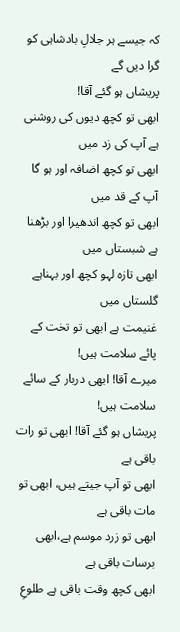کہ جیسے ہر جلالِ بادشاہی کو گرا دیں گے
پریشاں ہو گئے آقا!
ابھی تو کچھ دیوں کی روشنی ہے آپ کی زد میں
ابھی تو کچھ اضافہ اور ہو گا آپ کے قد میں
ابھی تو کچھ اندھیرا اور بڑھنا ہے شبستاں میں
ابھی تازہ لہو کچھ اور بہناہے گلستاں میں
غنیمت ہے ابھی تو تخت کے پائے سلامت ہیں!
میرے آقا! ابھی دربار کے سائے سلامت ہیں!
پریشاں ہو گئے آقا! ابھی تو رات باقی ہے
ابھی تو آپ جیتے ہیں، ابھی تو مات باقی ہے
ابھی تو زرد موسم ہے،ابھی برسات باقی ہے
ابھی کچھ وقت باقی ہے طلوعِ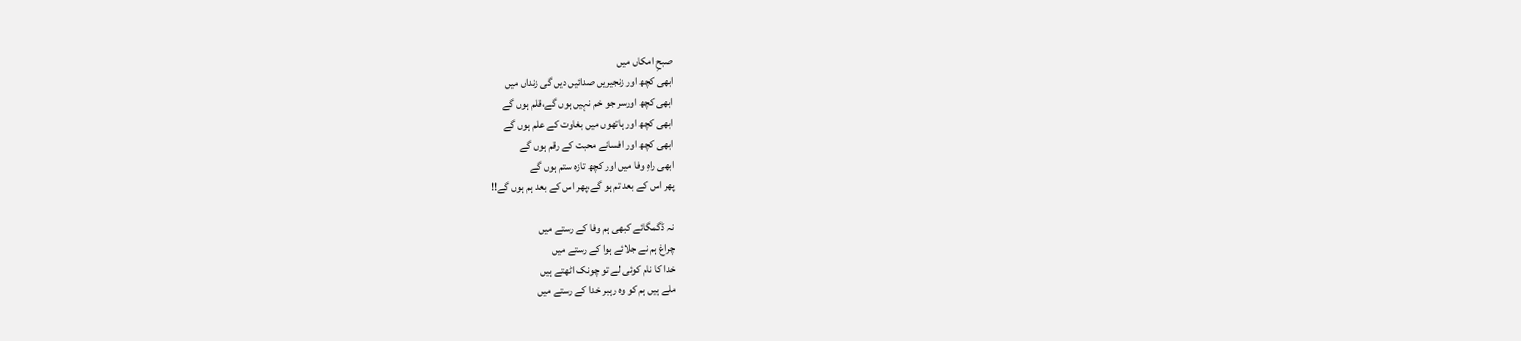صبحِ امکاں میں
ابھی کچھ اور زنجیریں صدائیں دیں گی زنداں میں
ابھی کچھ اورسر جو خم نہیں ہوں گے،قلم ہوں گے
ابھی کچھ اور ہاتھوں میں بغاوت کے علم ہوں گے
ابھی کچھ اور افسانے محبت کے رقم ہوں گے
ابھی راہِ وفا میں اور کچھ تازہ ستم ہوں گے
پھر اس کے بعد تم ہو گے،پھر اس کے بعد ہم ہوں گے!!

نہ ڈگمگائے کبھی ہم وفا کے رستے میں
چراغ ہم نے جلائے ہوا کے رستے میں
خدا کا نام کوئی لے تو چونک اٹھتے ہیں
ملے ہیں ہم کو وہ رہبر خدا کے رستے میں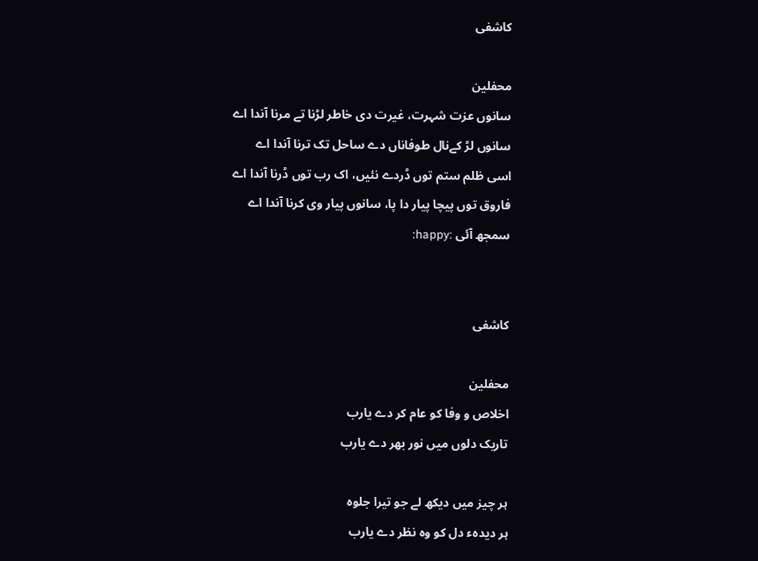کاشفی

محفلین
سانوں عزت شہرت، غیرت دی خاطر لڑنا تے مرنا آندا اے
سانوں لڑ کےنال طوفاناں دے ساحل تک ترنا آندا اے
اسی ظلم ستم توں ڈردے نئیں، اک رب توں ڈرنا آندا اے
فاروق توں پیچا پیار دا پا، سانوں پیار وی کرنا آندا اے
سمجھ آئی :happy:


کاشفی

محفلین
اخلاص و وفا کو عام کر دے یارب
تاریک دلوں میں نور بھر دے یارب

ہر چیز میں دیکھ لے جو تیرا جلوہ
ہر دیدہء دل کو وہ نظر دے یارب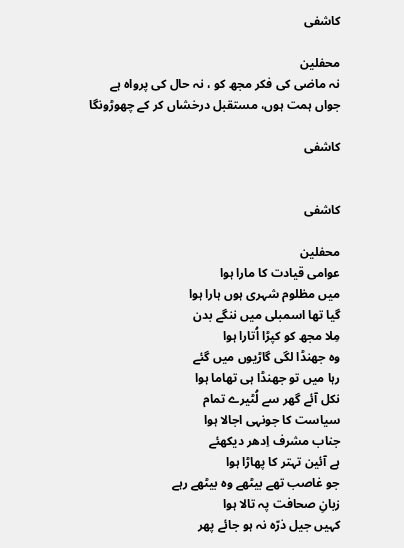کاشفی

محفلین
نہ ماضی کی فکر مجھ کو ، نہ حال کی پرواہ ہے
جواں ہمت ہوں، مستقبل درخشاں کر کے چھوڑونگا

کاشفی


کاشفی

محفلین
عوامی قیادت کا مارا ہوا
میں مظلوم شہری ہوں ہارا ہوا
گیا تھا اسمبلی میں ننگے بدن
مِلا مجھ کو کپڑا اُتارا ہوا
وہ جھنڈا لگی گاڑیوں میں گئے
رہا میں تو جھنڈا ہی تھاما ہوا
نکل آئے گھر سے لُٹیرے تمام
سیاست کا جونہی اجالا ہوا
جناب مشرف اِدھر دیکھئے
ہے آئین تہتر کا پھاڑا ہوا
جو غاصب تھے بیٹھے وہ بیٹھے رہے
زبانِ صحافت پہ تالا ہوا
کہیں جیل ذرّہ نہ ہو جائے پھر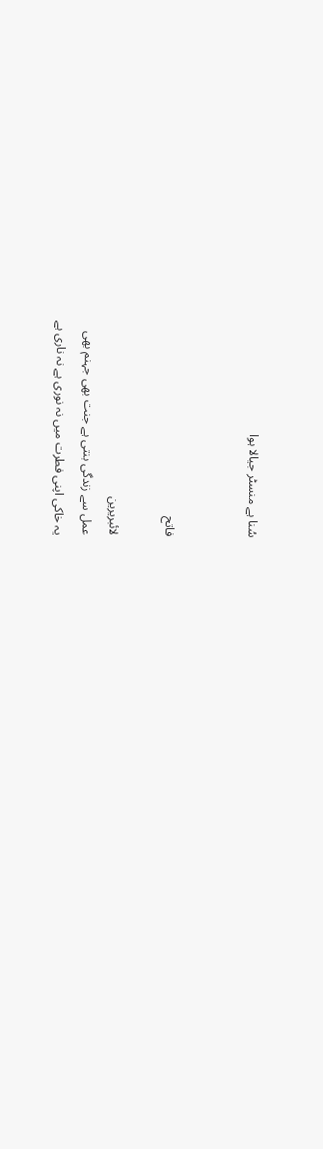سُنا ہے منسٹر جیالا ہوا


فاتح

لائبریرین
عمل سے زندگی بنتی ہے جنت بھی جہنم بھی
یہ خاکی اپنی فطرت میں نہ نوری ہے نہ ناری ہے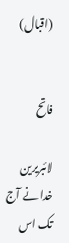(اقبال)


فاتح

لائبریرین
خدا نے آج تک اس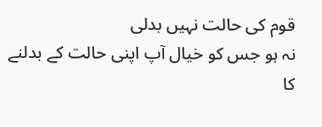قوم کی حالت نہیں بدلی
نہ ہو جس کو خیال آپ اپنی حالت کے بدلنے کا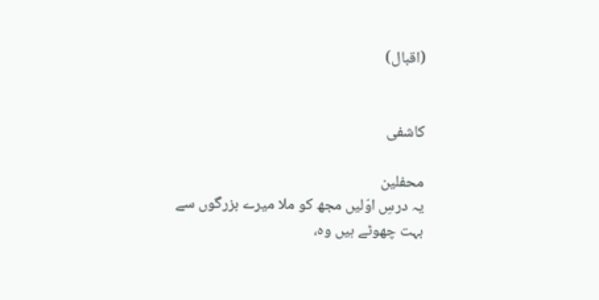(اقبال)


کاشفی

محفلین
یہ درسِ اوّلیں مجھ کو ملا میرے بزرگوں سے
بہت چھوٹے ہیں ‌وہ،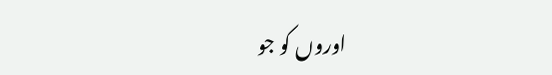اوروں کو جو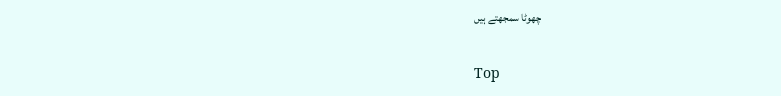چھوٹا سمجھتے ہیں

Top